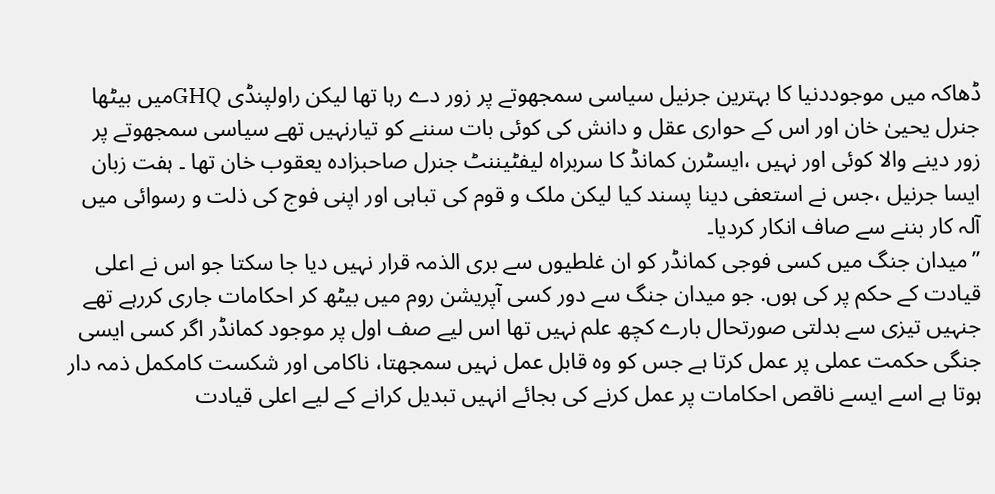ڈھاکہ میں موجوددنیا کا بہترین جرنیل سیاسی سمجھوتے پر زور دے رہا تھا لیکن راولپنڈی GHQمیں بیٹھا جنرل یحییٰ خان اور اس کے حواری عقل و دانش کی کوئی بات سننے کو تیارنہیں تھے سیاسی سمجھوتے پر زور دینے والا کوئی اور نہیں ،ایسٹرن کمانڈ کا سربراہ لیفٹیننٹ جنرل صاحبزادہ یعقوب خان تھا ۔ ہفت زبان ایسا جرنیل ،جس نے استعفی دینا پسند کیا لیکن ملک و قوم کی تباہی اور اپنی فوج کی ذلت و رسوائی میں آلہ کار بننے سے صاف انکار کردیا۔
’’میدان جنگ میں کسی فوجی کمانڈر کو ان غلطیوں سے بری الذمہ قرار نہیں دیا جا سکتا جو اس نے اعلی قیادت کے حکم پر کی ہوں. جو میدان جنگ سے دور کسی آپریشن روم میں بیٹھ کر احکامات جاری کررہے تھے جنہیں تیزی سے بدلتی صورتحال بارے کچھ علم نہیں تھا اس لیے صف اول پر موجود کمانڈر اگر کسی ایسی جنگی حکمت عملی پر عمل کرتا ہے جس کو وہ قابل عمل نہیں سمجھتا، ناکامی اور شکست کامکمل ذمہ دار ہوتا ہے اسے ایسے ناقص احکامات پر عمل کرنے کی بجائے انہیں تبدیل کرانے کے لیے اعلی قیادت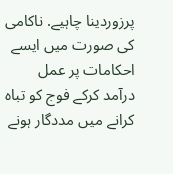پرزوردینا چاہیے. ناکامی کی صورت میں ایسے احکامات پر عمل درآمد کرکے فوج کو تباہ کرانے میں مددگار ہونے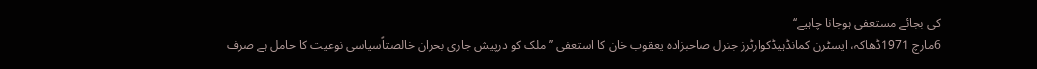کی بجائے مستعفی ہوجانا چاہیے‘‘
6مارچ 1971ڈھاکہ، ایسٹرن کمانڈہیڈکوارٹرز جنرل صاحبزادہ یعقوب خان کا استعفی ’’ملک کو درپیش جاری بحران خالصتاًسیاسی نوعیت کا حامل ہے صرف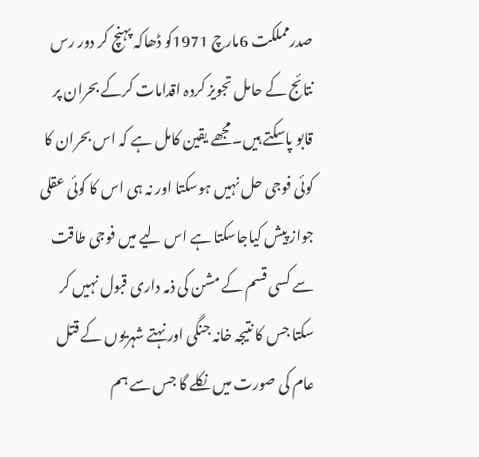صدرمملکت 6مارچ 1971کو ڈھاکہ پہنچ کر دور رس نتائج کے حامل تجویز کردہ اقدامات کرکے بحران پر قابو پاسکتے ہیں۔مجھے یقین کامل ہے کہ اس بحران کا کوئی فوجی حل نہیں ہوسکتا اور نہ ہی اس کا کوئی عقلی جواز پیش کیاجاسکتا ہے اس لیے میں فوجی طاقت سے کسی قسم کے مشن کی ذمہ داری قبول نہیں کر سکتا جس کا نتیجہ خانہ جنگی اور نہتے شہریوں کے قتل عام کی صورت میں نکلے گا جس سے ہم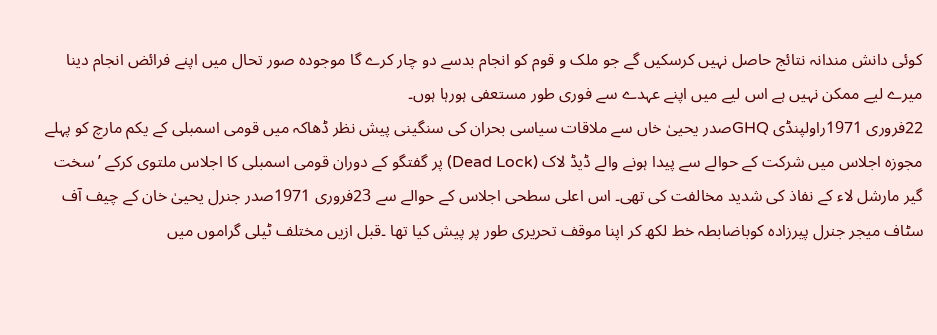کوئی دانش مندانہ نتائج حاصل نہیں کرسکیں گے جو ملک و قوم کو انجام بدسے دو چار کرے گا موجودہ صور تحال میں اپنے فرائض انجام دینا میرے لیے ممکن نہیں ہے اس لیے میں اپنے عہدے سے فوری طور مستعفی ہورہا ہوں۔
22فروری 1971راولپنڈی GHQصدر یحییٰ خاں سے ملاقات سیاسی بحران کی سنگینی پیش نظر ڈھاکہ میں قومی اسمبلی کے یکم مارچ کو پہلے مجوزہ اجلاس میں شرکت کے حوالے سے پیدا ہونے والے ڈیڈ لاک (Dead Lock) پر گفتگو کے دوران قومی اسمبلی کا اجلاس ملتوی کرکے ’سخت گیر مارشل لاء کے نفاذ کی شدید مخالفت کی تھی۔ اس اعلی سطحی اجلاس کے حوالے سے 23فروری 1971صدر جنرل یحییٰ خان کے چیف آف سٹاف میجر جنرل پیرزادہ کوباضابطہ خط لکھ کر اپنا موقف تحریری طور پر پیش کیا تھا ۔قبل ازیں مختلف ٹیلی گراموں میں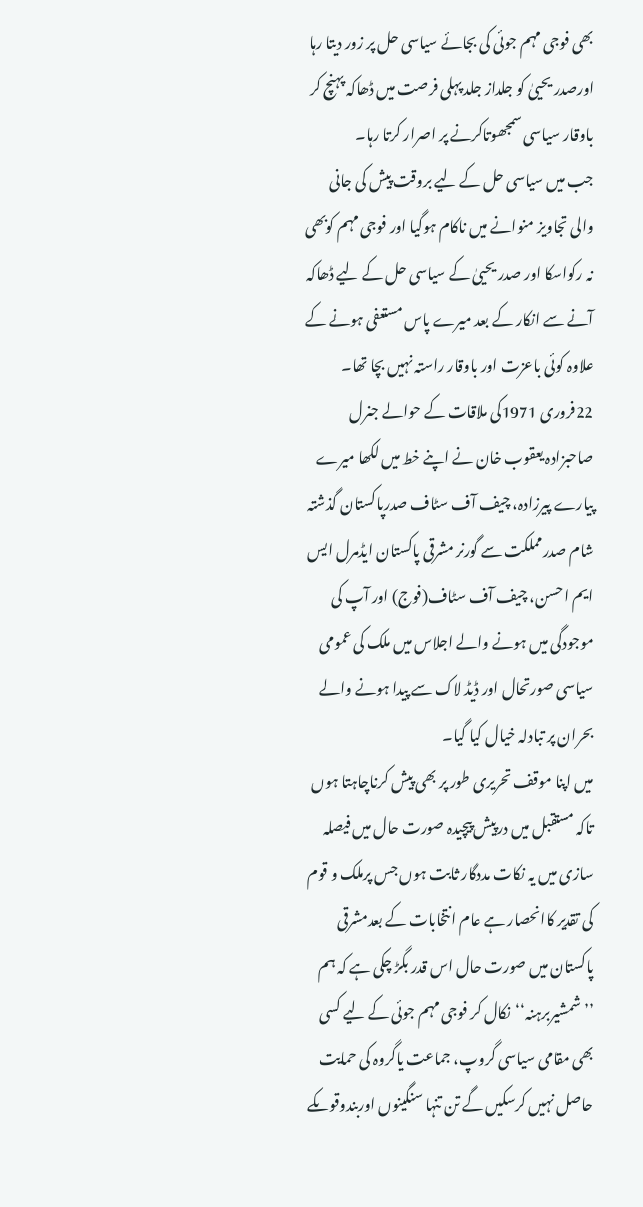بھی فوجی مہم جوئی کی بجائے سیاسی حل پر زور دیتا رہا اورصدر یحییٰ کو جلداز جلد پہلی فرصت میں ڈھاکہ پہنچ کر باوقار سیاسی سمجھوتاکرنے پر اصرار کرتا رہا۔
جب میں سیاسی حل کے لیے بروقت پیش کی جانی والی تجاویز منوانے میں ناکام ہوگیا اور فوجی مہم کوبھی نہ رکواسکا اور صدر یحییٰ کے سیاسی حل کے لیے ڈھاکہ آنے سے انکار کے بعد میرے پاس مستعفی ہونے کے علاوہ کوئی باعزت اور باوقار راستہ نہیں بچا تھا۔
22فروری 1971کی ملاقات کے حوالے جنرل صاحبزادہ یعقوب خان نے اپنے خط میں لکھا میرے پیارے پیرزادہ، چیف آف سٹاف صدرپاکستان گذشتہ شام صدرمملکت سے گورنر مشرقی پاکستان ایڈمرل ایس ایم احسن، چیف آف سٹاف(فوج) اور آپ کی موجودگی میں ہونے والے اجلاس میں ملک کی عمومی سیاسی صورتحال اور ڈیڈ لاک سے پیدا ہونے والے بحران پر تبادلہ خیال کیا گیا۔
میں اپنا موقف تحریری طور پر بھی پیش کرناچاہتا ہوں تاکہ مستقبل میں درپیش پیچیدہ صورت حال میں فیصلہ سازی میں یہ نکات مددگار ثابت ہوں جس پرملک و قوم کی تقدیر کاانحصار ہے عام انتخابات کے بعدمشرقی پاکستان میں صورت حال اس قدر بگڑ چکی ہے کہ ہم ’’شمشیربرہنہ‘‘نکال کر فوجی مہم جوئی کے لیے کسی بھی مقامی سیاسی گروپ، جماعت یاگروہ کی حمایت حاصل نہیں کرسکیں گے تن تنہا سنگینوں اوربندوقوںکے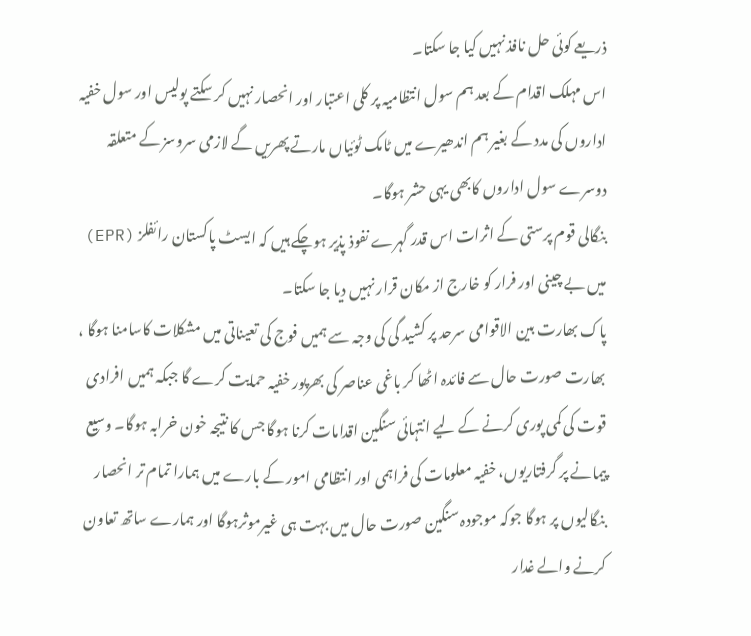ذریعے کوئی حل نافذ نہیں کیا جا سکتا۔
اس مہلک اقدام کے بعد ہم سول انتظامیہ پر کلی اعتبار اور انحصار نہیں کر سکتے پولیس اور سول خفیہ اداروں کی مدد کے بغیر ہم اندھیرے میں ٹامک ٹوئیاں مارتے پھریں گے لازمی سروسز کے متعلقہ دوسرے سول اداروں کابھی یہی حشر ہوگا۔
بنگالی قوم پرستی کے اثرات اس قدر گہرے نفوذ پذیر ہوچکے ہیں کہ ایسٹ پاکستان رائفلز (EPR) میں بے چینی اور فرار کو خارج از مکان قرار نہیں دیا جا سکتا۔
پاک بھارت بین الاقوامی سرحد پر کشید گی کی وجہ سے ہمیں فوج کی تعیناتی میں مشکلات کاسامنا ہوگا ، بھارت صورت حال سے فائدہ اٹھا کر باغی عناصر کی بھرپور خفیہ حمایت کرے گا جبکہ ہمیں افرادی قوت کی کمی پوری کرنے کے لیے انتہائی سنگین اقدامات کرنا ہوگا جس کا نتیجہ خون خرابہ ہوگا۔ وسیع پیمانے پر گرفتاریوں، خفیہ معلومات کی فراہمی اور انتظامی امور کے بارے میں ہمارا تمام تر انحصار بنگالیوں پر ہوگا جوکہ موجودہ سنگین صورت حال میں بہت ہی غیرموثرہوگا اور ہمارے ساتھ تعاون کرنے والے غدار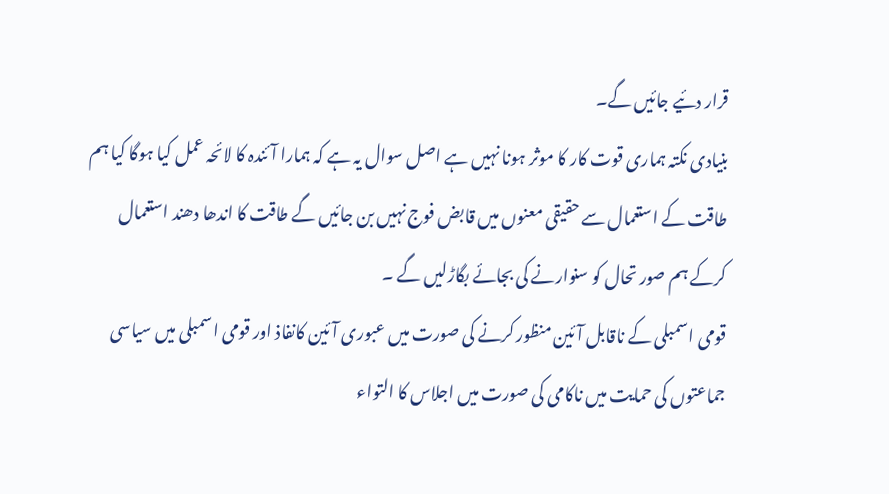قرار دئیے جائیں گے۔
بنیادی نکتہ ہماری قوت کار کا موثر ہونا نہیں ہے اصل سوال یہ ہے کہ ہمارا آئندہ کا لائحہ عمل کیا ہوگا کیا ہم طاقت کے استعمال سے حقیقی معنوں میں قابض فوج نہیں بن جائیں گے طاقت کا اندھا دھند استعمال کرکے ہم صور تحال کو سنوارنے کی بجائے بگاڑلیں گے ۔
قومی اسمبلی کے ناقابل آئین منظور کرنے کی صورت میں عبوری آئین کانفاذ اور قومی اسمبلی میں سیاسی جماعتوں کی حمایت میں ناکامی کی صورت میں اجلاس کا التواء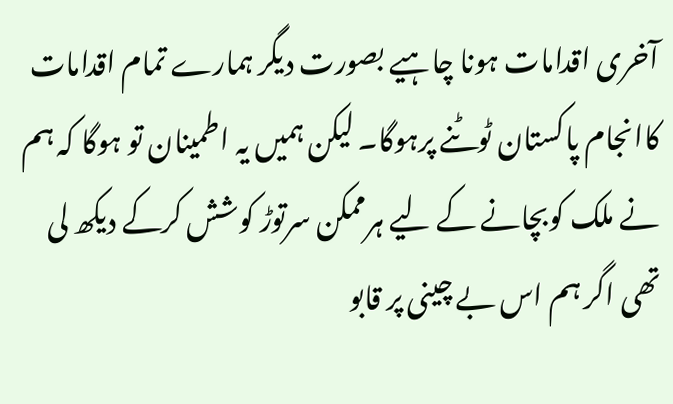آخری اقدامات ہونا چاہیے بصورت دیگر ہمارے تمام اقدامات کاانجام پاکستان ٹوٹنے پرہوگا۔ لیکن ہمیں یہ اطمینان تو ہوگا کہ ہم نے ملک کوبچانے کے لیے ہرممکن سرتوڑ کوشش کرکے دیکھ لی تھی اگر ہم اس بے چینی پر قابو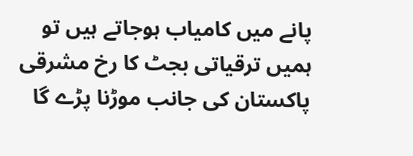پانے میں کامیاب ہوجاتے ہیں تو ہمیں ترقیاتی بجٹ کا رخ مشرقی پاکستان کی جانب موڑنا پڑے گا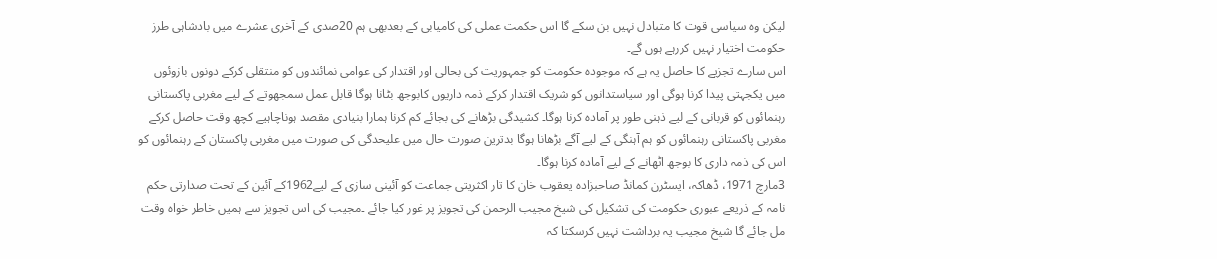لیکن وہ سیاسی قوت کا متبادل نہیں بن سکے گا اس حکمت عملی کی کامیابی کے بعدبھی ہم 20صدی کے آخری عشرے میں بادشاہی طرز حکومت اختیار نہیں کررہے ہوں گے۔
اس سارے تجزیے کا حاصل یہ ہے کہ موجودہ حکومت کو جمہوریت کی بحالی اور اقتدار کی عوامی نمائندوں کو منتقلی کرکے دونوں بازوئوں میں یکجہتی پیدا کرنا ہوگی اور سیاستدانوں کو شریک اقتدار کرکے ذمہ داریوں کابوجھ بٹانا ہوگا قابل عمل سمجھوتے کے لیے مغربی پاکستانی رہنمائوں کو قربانی کے لیے ذہنی طور پر آمادہ کرنا ہوگا۔ کشیدگی بڑھانے کی بجائے کم کرنا ہمارا بنیادی مقصد ہوناچاہیے کچھ وقت حاصل کرکے مغربی پاکستانی رہنمائوں کو ہم آہنگی کے لیے آگے بڑھانا ہوگا بدترین صورت حال میں علیحدگی کی صورت میں مغربی پاکستان کے رہنمائوں کو اس کی ذمہ داری کا بوجھ اٹھانے کے لیے آمادہ کرنا ہوگا۔
3مارچ 1971، ڈھاکہ، ایسٹرن کمانڈ صاحبزادہ یعقوب خان کا تار اکثریتی جماعت کو آئینی سازی کے لیے1962کے آئین کے تحت صدارتی حکم نامہ کے ذریعے عبوری حکومت کی تشکیل کی شیخ مجیب الرحمن کی تجویز پر غور کیا جائے ۔مجیب کی اس تجویز سے ہمیں خاطر خواہ وقت مل جائے گا شیخ مجیب یہ برداشت نہیں کرسکتا کہ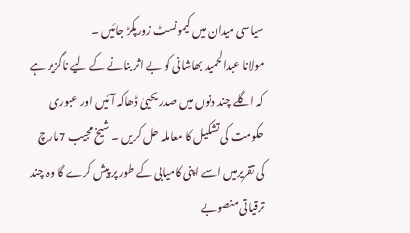سیاسی میدان میں کیمونسٹ زورپکڑ جائیں ۔
مولانا عبدالحمید بھاشانی کو بے اثر بنانے کے لیے ناگزیر ہے کہ اگلے چند دنوں میں صدر یحییٰ ڈھاکہ آئیں اور عبوری حکومت کی تشکیل کا معاملہ حل کریں ۔ شیخ مجیب 7مارچ کی تقریرمیں اسے اپنی کامیابی کے طور پر پیش کرے گا وہ چند ترقیاتی منصوبے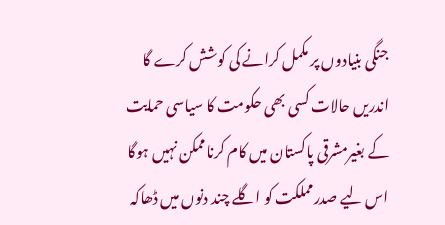جنگی بنیادوں پر مکمل کرانے کی کوشش کرے گا اندریں حالات کسی بھی حکومت کا سیاسی حمایت کے بغیرمشرقی پاکستان میں کام کرناممکن نہیں ہوگا اس لیے صدرمملکت کو اگلے چند دنوں میں ڈھاکہ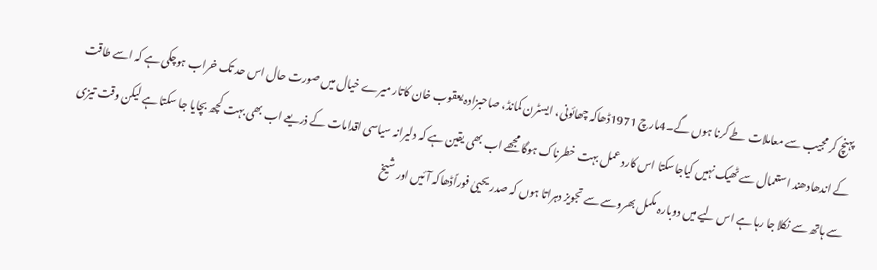پہنچ کر مجیب سے معاملات طے کرنا ہوں گے۔4مارچ 1971ڈھاکہ چھائونی، ایسٹرن کمانڈ، صاحبزادہ یعقوب خان کاتار میرے خیال میں صورت حال اس حد تک خراب ہوچکی ہے کہ اسے طاقت کے اندھادھند استعمال سے ٹھیک نہیں کیاجاسکتا اس کارد عمل بہت خطرناک ہوگا مجھے اب بھی یقین ہے کہ دلیرانہ سیاسی اقدامات کے ذریعے اب بھی بہت کچھ بچایا جا سکتا ہے لیکن وقت تیزی سے ہاتھ سے نکلا جا رہا ہے اس لیے میں دوبارہ مکمل بھروسے سے تجویز دہراتا ہوں کہ صدر یحییٰ فوراًڈھاکہ آئیں اور شیخ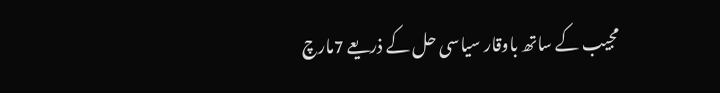مجیب کے ساتھ باوقار سیاسی حل کے ذریعے 7مارچ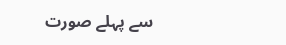سے پہلے صورت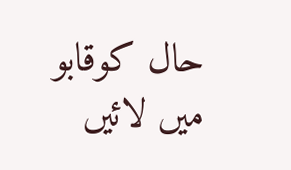حال کوقابو میں لائیں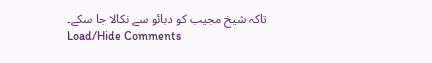تاکہ شیخ مجیب کو دبائو سے نکالا جا سکے۔
Load/Hide Comments